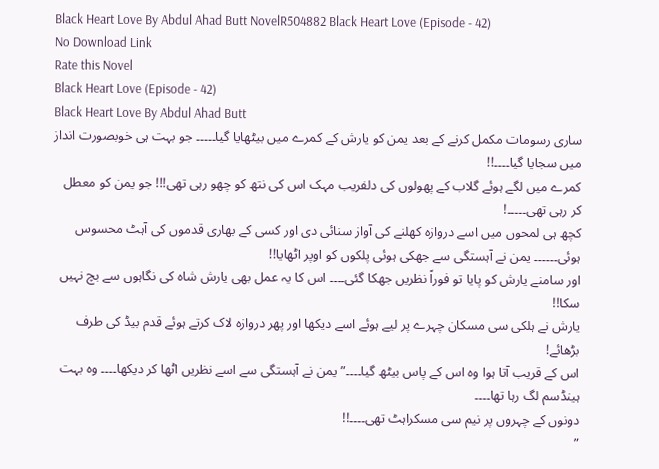Black Heart Love By Abdul Ahad Butt NovelR504882 Black Heart Love (Episode - 42)
No Download Link
Rate this Novel
Black Heart Love (Episode - 42)
Black Heart Love By Abdul Ahad Butt
ساری رسومات مکمل کرنے کے بعد یمن کو یارش کے کمرے میں بیٹھایا گیا۔۔۔۔۔ جو بہت ہی خوبصورت انداز میں سجایا گیا۔۔۔۔!!
کمرے میں لگے ہوئے گلاب کے پھولوں کی دلفریب مہک اس کی نتھ کو چھو رہی تھی!!! جو یمن کو معطل کر رہی تھی۔۔۔۔۔!
کچھ ہی لمحوں میں اسے دروازہ کھلنے کی آواز سنائی دی اور کسی کے بھاری قدموں کی آہٹ محسوس ہوئی۔۔۔۔۔۔ یمن نے آہستگی سے جھکی ہوئی پلکوں کو اوپر اٹھایا!!
اور سامنے یارش کو پایا تو فوراً نظریں جھکا گئی۔۔۔۔ اس کا یہ عمل بھی یارش شاہ کی نگاہوں سے بچ نہیں سکا!!
یارش نے ہلکی سی مسکان چہرے پر لیے ہوئے اسے دیکھا اور پھر دروازہ لاک کرتے ہوئے قدم بیڈ کی طرف بڑھائے!
اس کے قریب آتا ہوا وہ اس کے پاس بیٹھ گیا۔۔۔۔” یمن نے آہستگی سے اسے نظریں اٹھا کر دیکھا۔۔۔۔ وہ بہت ہینڈسم لگ رہا تھا۔۔۔۔
دونوں کے چہروں پر نیم سی مسکراہٹ تھی۔۔۔۔!!
”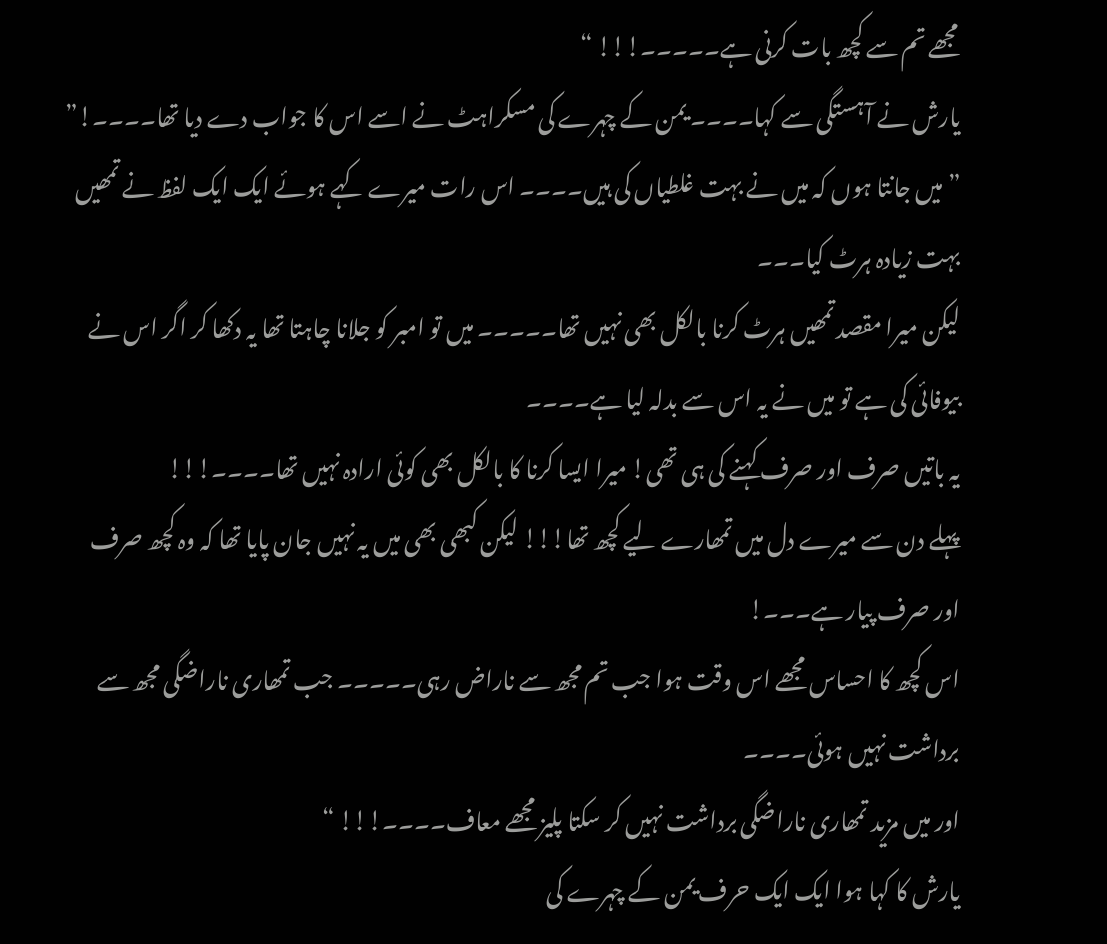مجھے تم سے کچھ بات کرنی ہے۔۔۔۔۔!!! “
یارش نے آہستگی سے کہا۔۔۔۔ یمن کے چہرے کی مسکراہٹ نے اسے اس کا جواب دے دیا تھا۔۔۔۔!”
” میں جانتا ہوں کہ میں نے بہت غلطیاں کی ہیں۔۔۔۔ اس رات میرے کہے ہوئے ایک ایک لفظ نے تمھیں بہت زیادہ ہرٹ کیا۔۔۔
لیکن میرا مقصد تمھیں ہرٹ کرنا بالکل بھی نہیں تھا۔۔۔۔۔ میں تو امبر کو جلانا چاہتا تھا یہ دکھا کر اگر اس نے بیوفائی کی ہے تو میں نے یہ اس سے بدلہ لیا ہے۔۔۔۔
یہ باتیں صرف اور صرف کہنے کی ہی تھی! میرا ایسا کرنا کا بالکل بھی کوئی ارادہ نہیں تھا۔۔۔۔!!!
پہلے دن سے میرے دل میں تمھارے لیے کچھ تھا!!! لیکن کبھی بھی میں یہ نہیں جان پایا تھا کہ وہ کچھ صرف اور صرف پیار ہے۔۔۔!
اس کچھ کا احساس مجھے اس وقت ہوا جب تم مجھ سے ناراض رہی۔۔۔۔۔ جب تمھاری ناراضگی مجھ سے برداشت نہیں ہوئی۔۔۔۔
اور میں مزید تمھاری ناراضگی برداشت نہیں کر سکتا پلیز مجھے معاف۔۔۔۔!!! “
یارش کا کہا ہوا ایک ایک حرف یمن کے چہرے کی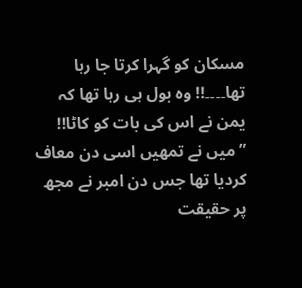مسکان کو گہرا کرتا جا رہا تھا۔۔۔۔!! وہ بول ہی رہا تھا کہ یمن نے اس کی بات کو کاٹا!!
” میں نے تمھیں اسی دن معاف کردیا تھا جس دن امبر نے مجھ پر حقیقت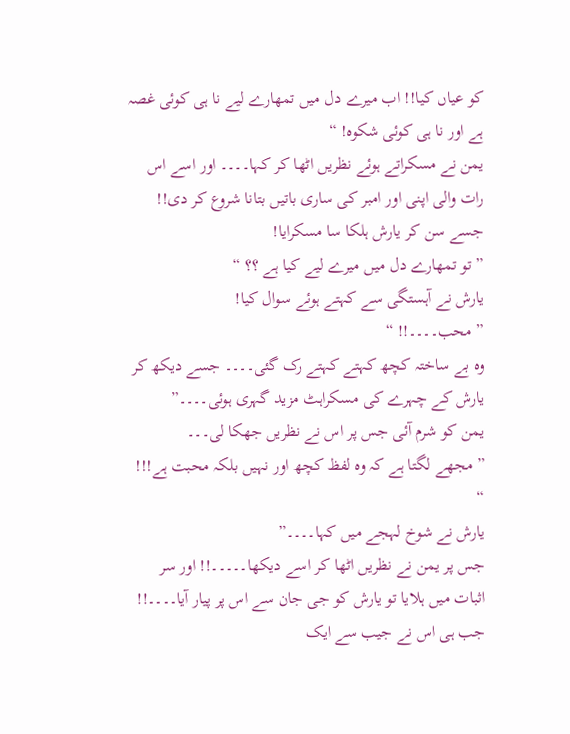کو عیاں کیا!! اب میرے دل میں تمھارے لیے نا ہی کوئی غصہ ہے اور نا ہی کوئی شکوہ! “
یمن نے مسکراتے ہوئے نظریں اٹھا کر کہا۔۔۔۔ اور اسے اس رات والی اپنی اور امبر کی ساری باتیں بتانا شروع کر دی!!
جسے سن کر یارش ہلکا سا مسکرایا!
” تو تمھارے دل میں میرے لیے کیا ہے ؟؟ “
یارش نے آہستگی سے کہتے ہوئے سوال کیا!
” محب۔۔۔۔!! “
وہ بے ساختہ کچھ کہتے کہتے رک گئی۔۔۔۔ جسے دیکھ کر یارش کے چہرے کی مسکراہٹ مزید گہری ہوئی۔۔۔۔”
یمن کو شرم آئی جس پر اس نے نظریں جھکا لی۔۔۔
” مجھے لگتا ہے کہ وہ لفظ کچھ اور نہیں بلکہ محبت ہے!!! “
یارش نے شوخ لہجے میں کہا۔۔۔۔”
جس پر یمن نے نظریں اٹھا کر اسے دیکھا۔۔۔۔۔!! اور سر اثبات میں ہلایا تو یارش کو جی جان سے اس پر پیار آیا۔۔۔۔!!
جب ہی اس نے جیب سے ایک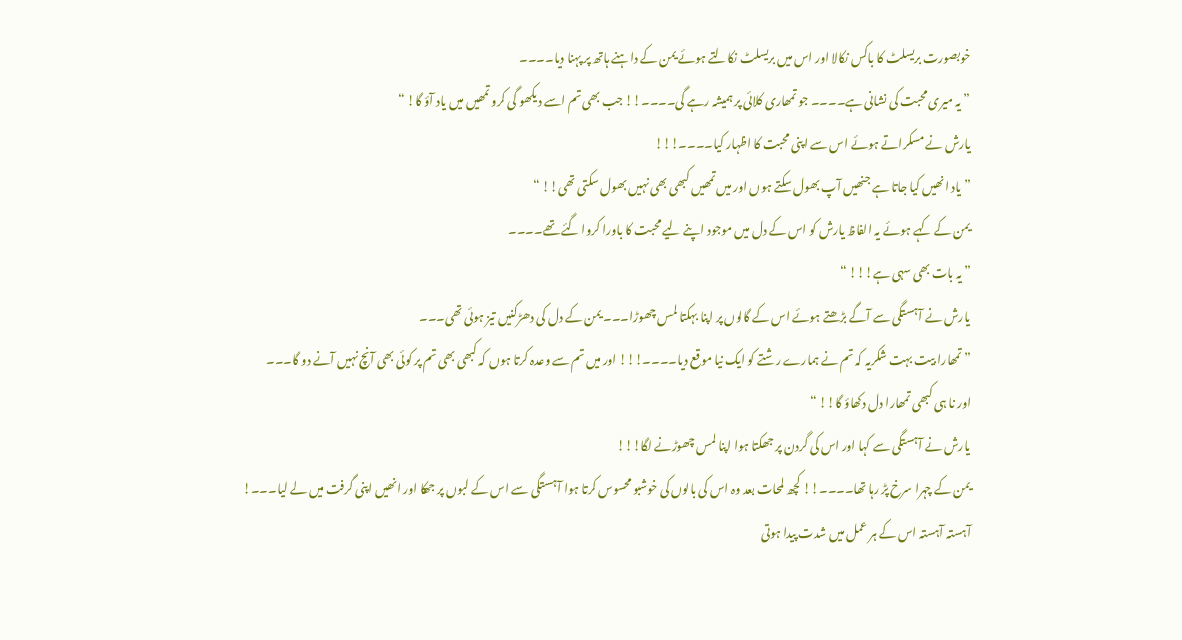خوبصورت بریسلٹ کا باکس نکالا اور اس میں بریسلٹ نکالتے ہوئے یمن کے داہنے ہاتھ پر پہنا دیا۔۔۔۔
” یہ میری محبت کی نشانی ہے۔۔۔۔ جو تمھاری کلائی پر ہمیشہ رہے گی۔۔۔۔!! جب بھی تم اسے دیکھو گی کرو تمھیں میں یاد آؤ گا! “
یارش نے مسکراتے ہوئے اس سے اپنی محبت کا اظہار کیا۔۔۔۔!!!
” یاد انھیں کیا جاتا ہے جنھیں آپ بھول سکتے ہوں اور میں تمھیں کبھی بھی نہیں بھول سکتی تھی!! “
یمن کے کہے ہوئے یہ الفاظ یارش کو اس کے دل میں موجود اپنے لیے محبت کا باورا کروا گئے تھے۔۔۔۔
” یہ بات بھی سہی ہے!!! “
یارش نے آہستگی سے آگے بڑھتے ہوئے اس کے گالوں پر اپنا بہکتا لمس چھوڑا۔۔۔ یمن کے دل کی دھڑکنیں تیز ہوئی تھی۔۔۔
” تمھارا بیت بہت شکریہ کہ تم نے ہمارے رشتے کو ایک نیا موقع دیا۔۔۔۔!!! اور میں تم سے وعدہ کرتا ہوں کہ کبھی بھی تم پر کوئی بھی آنچ نہیں آنے دو گا۔۔۔
اور نا ہی کبھی تمھارا دل دکھاؤ گا!! “
یارش نے آہستگی سے کہا اور اس کی گردن پر جھکتا ہوا اپنا لمس چھوڑنے لگا!!!
یمن کے چہرا سرخ پڑ رہا تھا۔۔۔۔!! کچھ لمحات بعد وہ اس کی بالوں کی خوشبو محسوس کرتا ہوا آہستگی سے اس کے لبوں پر جھکا اور انھیں اپنی گرفت میں لے لیا۔۔۔!
آہستہ آہستہ اس کے ہر عمل میں شدت پیدا ہوتی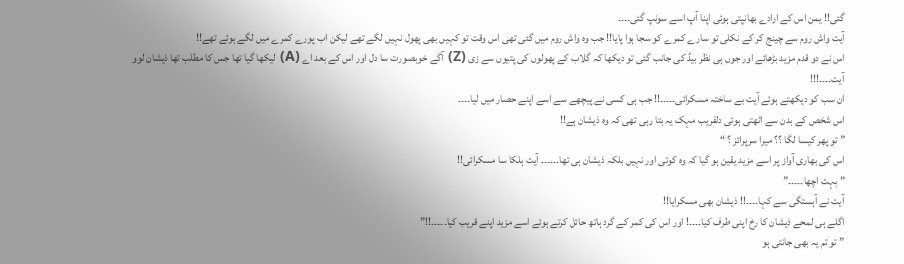گئی!! یمن اس کے ارادے بھانپتی ہوئی اپنا آپ اسے سونپ گئی۔۔۔۔
آیت واش روم سے چینج کر کے نکلی تو سارے کمرے کو سجا ہوا پایا!! جب وہ واش روم میں گئی تھی اس وقت تو کہیں بھی پھول نہیں لگے تھے لیکن اب پورے کمرے میں لگے ہوئے تھے!!
اس نے دو قدم مزید بڑھائے اور جوں ہی نظر بیڈ کی جانب گئی تو دیکھا کہ گلاب کے پھولوں کی پتیوں سے زی (Z) آگے خوبصورت سا دل اور اس کے بعد اے (A) لیکھا گیا تھا جس کا مطلب تھا ذیشان لوو آیت۔۔۔۔!!!
ان سب کو دیکھتے ہوئے آیت بے ساختہ مسکرائی۔۔۔۔۔!! جب ہی کسی نے پیچھے سے اسے اپنے حصار میں لیا۔۔۔۔
اس شخص کے بدن سے اٹھتی ہوئی دلفریب مہک یہ بتا رہی تھی کہ وہ ذیشان ہے!!
” تو پھر کیسا لگا ؟؟ میرا سرپرائز ؟ “
اس کی بھاری آواز پر اسے مزید یقین ہو گیا کہ وہ کوئی اور نہیں بلکہ ذیشان ہی تھا۔۔۔۔۔۔ آیت ہلکا سا مسکرائی!!
” بہت اچھا۔۔۔۔۔”
آیت نے آہستگی سے کہا۔۔۔۔!! ذیشان بھی مسکرایا!!
اگلے ہی لمحے ذیشان کا رخ اپنی طرف کیا۔۔۔۔! اور اس کی کمر کے گرد ہاتھ حائل کرتے ہوئے اسے مزید اپنے قریب کیا۔۔۔۔۔!!”
” تو تم یہ بھی جانتی ہو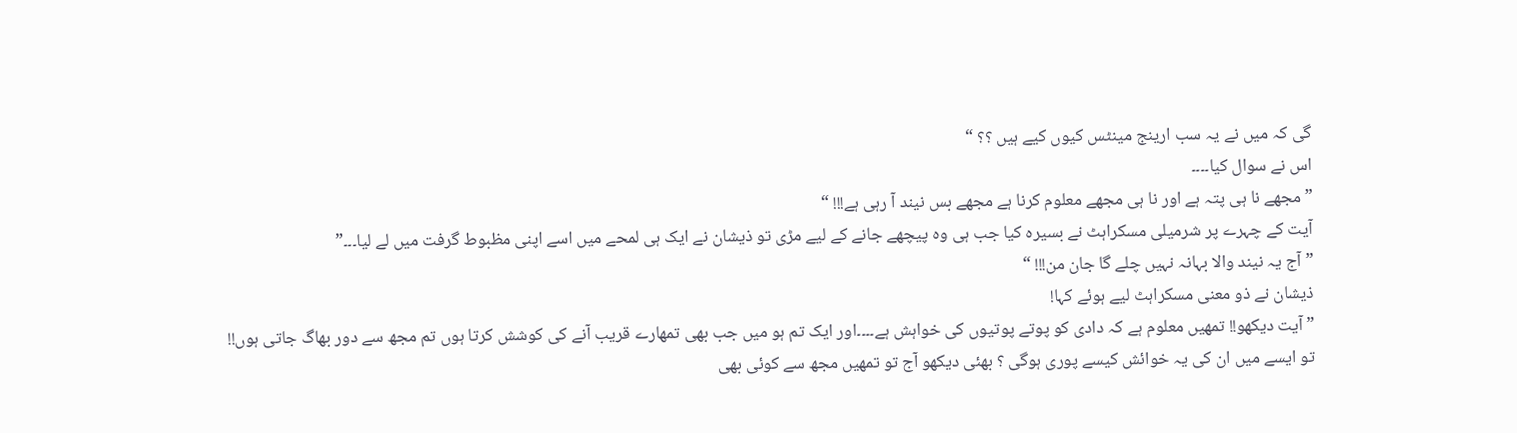گی کہ میں نے یہ سب ارینج مینٹس کیوں کیے ہیں ؟؟ “
اس نے سوال کیا۔۔۔۔
” مجھے نا ہی پتہ ہے اور نا ہی مجھے معلوم کرنا ہے مجھے بس نیند آ رہی ہے!!! “
آیت کے چہرے پر شرمیلی مسکراہٹ نے بسیرہ کیا جب ہی وہ پیچھے جانے کے لیے مڑی تو ذیشان نے ایک ہی لمحے میں اسے اپنی مظبوط گرفت میں لے لیا۔۔۔”
” آج یہ نیند والا بہانہ نہیں چلے گا جان من!!! “
ذیشان نے ذو معنی مسکراہٹ لیے ہوئے کہا!
” آیت دیکھو!! تمھیں معلوم ہے کہ دادی کو پوتے پوتیوں کی خواہش ہے۔۔۔۔اور ایک تم ہو میں جب بھی تمھارے قریب آنے کی کوشش کرتا ہوں تم مجھ سے دور بھاگ جاتی ہوں!!
تو ایسے میں ان کی یہ خوائش کیسے پوری ہوگی ؟ بھئی دیکھو آج تو تمھیں مجھ سے کوئی بھی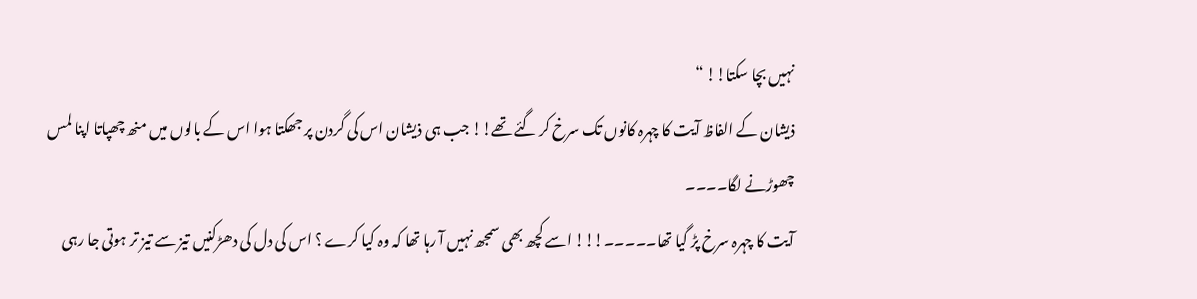نہیں بچا سکتا!! “
ذیشان کے الفاظ آیت کا چہرہ کانوں تک سرخ کر گئے تھے!! جب ہی ذیشان اس کی گردن پر جھکتا ہوا اس کے بالوں میں منھ چھپاتا اپنا لمس چھوڑنے لگا۔۔۔۔
آیت کا چہرہ سرخ پڑ گیا تھا۔۔۔۔۔!!! اسے کچھ بھی سمجھ نہیں آ رہا تھا کہ وہ کیا کرے ؟ اس کی دل کی دھڑکنیں تیز سے تیز تر ہوتی جا رہی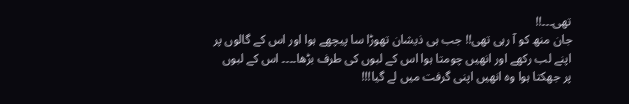تھی۔۔۔!!
جان منھ کو آ رہی تھی!! جب ہی ذیشان تھوڑا سا پیچھے ہوا اور اس کے گالوں پر اپنے لب رکھے اور انھیں چومتا ہوا اس کے لبوں کی طرف بڑھا۔۔۔۔ اس کے لبوں پر جھکتا ہوا وہ انھیں اپنی گرفت میں لے گیا!!!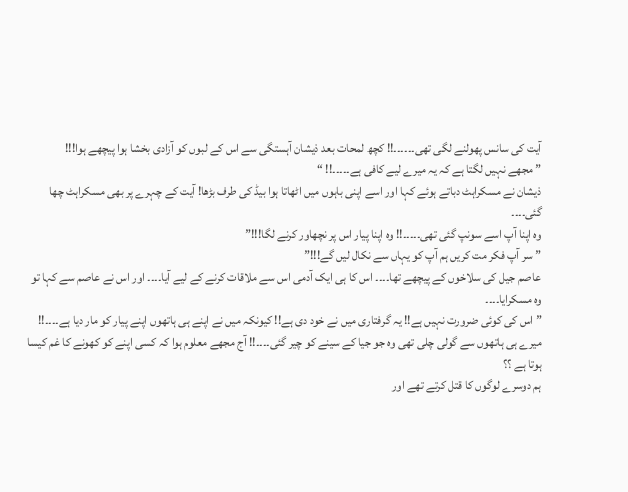آیت کی سانس پھولنے لگی تھی۔۔۔۔۔۔!! کچھ لمحات بعد ذیشان آہستگی سے اس کے لبوں کو آزادی بخشا ہوا پیچھے ہوا!!!
” مجھے نہیں لگتا ہے کہ یہ میرے لیے کافی ہے۔۔۔۔۔!! “
ذیشان نے مسکراہٹ دباتے ہوئے کہا اور اسے اپنی باہوں میں اٹھاتا ہوا بیڈ کی طرف بڑھا! آیت کے چہرے پر بھی مسکراہٹ چھا گئی۔۔۔۔
وہ اپنا آپ اسے سونپ گئی تھی۔۔۔۔۔!! وہ اپنا پیار اس پر نچھاور کرنے لگا!!!”
” سر آپ فکر مت کریں ہم آپ کو یہاں سے نکال لیں گے!!!”
عاصم جیل کی سلاخوں کے پیچھے تھا۔۔۔۔ اس کا ہی ایک آدمی اس سے ملاقات کرنے کے لیے آیا۔۔۔۔ اور اس نے عاصم سے کہا تو وہ مسکرایا۔۔۔۔
” اس کی کوئی ضرورت نہیں ہے!! یہ گرفتاری میں نے خود دی ہے!! کیونکہ میں نے اپنے ہی ہاتھوں اپنے پیار کو مار دیا ہے۔۔۔۔!!
میرے ہی ہاتھوں سے گولی چلی تھی وہ جو جیا کے سینے کو چیر گئی۔۔۔۔!! آج مجھے معلوم ہوا کہ کسی اپنے کو کھونے کا غم کیسا ہوتا ہے ؟؟
ہم دوسرے لوگوں کا قتل کرتے تھے اور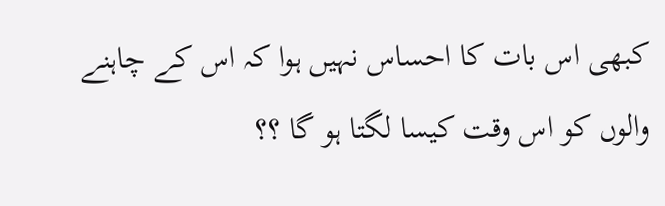کبھی اس بات کا احساس نہیں ہوا کہ اس کے چاہنے والوں کو اس وقت کیسا لگتا ہو گا ؟؟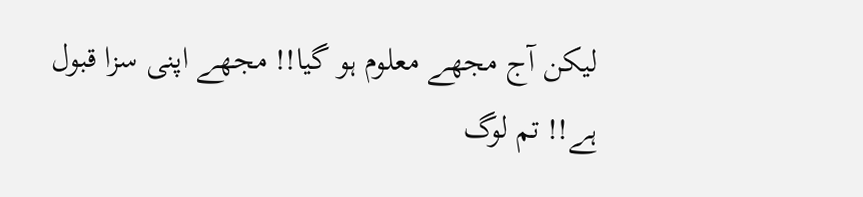لیکن آج مجھے معلوم ہو گیا!! مجھے اپنی سزا قبول ہے!! تم لوگ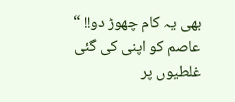بھی یہ کام چھوڑ دو!! “
عاصم کو اپنی کی گئی غلطیوں پر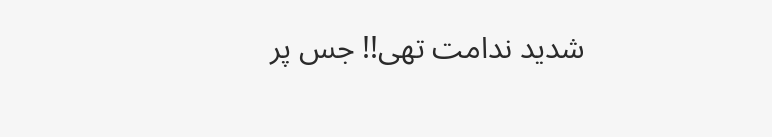شدید ندامت تھی!! جس پر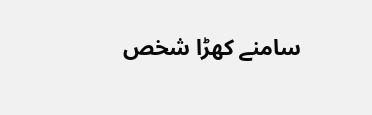سامنے کھڑا شخص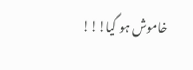خاموش ہو گیا!!!